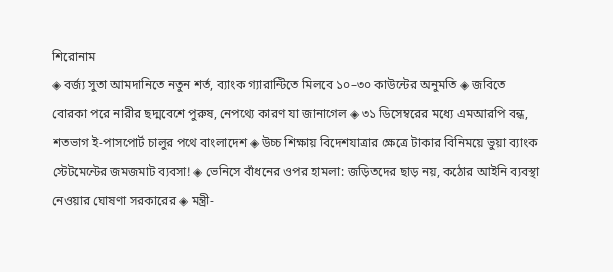শিরোনাম
◈ বর্জ্য সুতা আমদানিতে নতুন শর্ত, ব্যাংক গ্যারান্টিতে মিলবে ১০–৩০ কাউন্টের অনুমতি ◈ জবিতে বোরকা পরে নারীর ছদ্মবেশে পুরুষ, নেপথ্যে কারণ যা জানাগেল ◈ ৩১ ডিসেম্বরের মধ্যে এমআরপি বন্ধ, শতভাগ ই-পাসপোর্ট চালুর পথে বাংলাদেশ ◈ উচ্চ শিক্ষায় বিদেশযাত্রার ক্ষেত্রে টাকার বি‌নিম‌য়ে ভুয়া ব্যাংক স্টেটমেন্টের জমজমাট ব্যবসা! ◈ ভেনিসে বাঁধনের ওপর হামলা: জড়িতদের ছাড় নয়, কঠোর আইনি ব্যবস্থা নেওয়ার ঘোষণা সরকারের ◈ মন্ত্রী-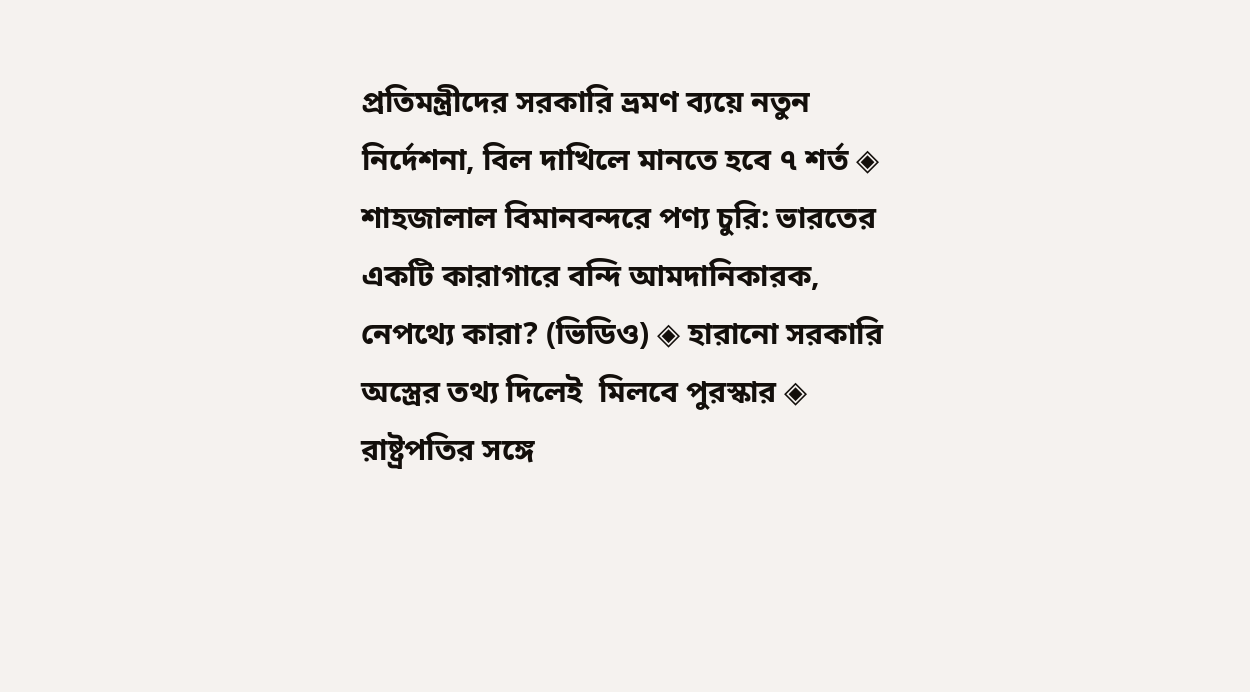প্রতিমন্ত্রীদের সরকারি ভ্রমণ ব্যয়ে নতুন নির্দেশনা, বিল দাখিলে মানতে হবে ৭ শর্ত ◈ শাহজালাল বিমানবন্দরে পণ্য চুরি: ভারতের একটি কারাগারে বন্দি আমদানিকারক, নেপথ্যে কারা? (ভিডিও) ◈ হারানো সরকারি অস্ত্রের তথ্য দিলেই  মিলবে পুরস্কার ◈ রাষ্ট্রপতির সঙ্গে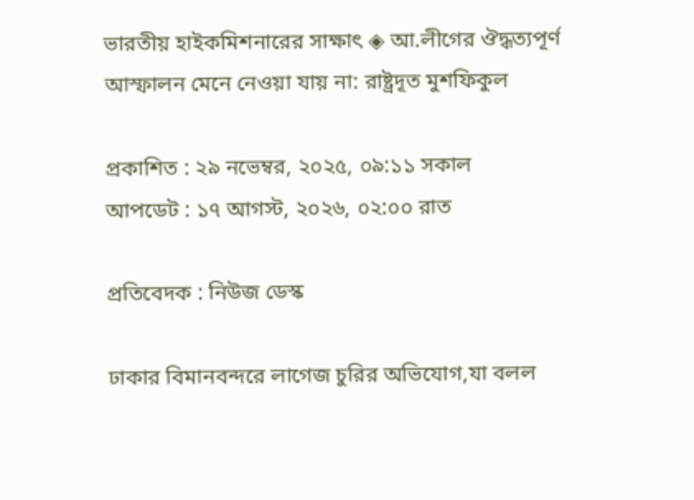ভারতীয় হাইকমিশনারের সাক্ষাৎ ◈ আ.লীগের ঔদ্ধত্যপূর্ণ আস্ফালন মেনে নেওয়া যায় না: রাষ্ট্রদূত মুশফিকুল

প্রকাশিত : ২৯ নভেম্বর, ২০২৫, ০৯:১১ সকাল
আপডেট : ১৭ আগস্ট, ২০২৬, ০২:০০ রাত

প্রতিবেদক : নিউজ ডেস্ক

ঢাকার বিমানবন্দরে লাগেজ চুরির অভিযোগ,যা বলল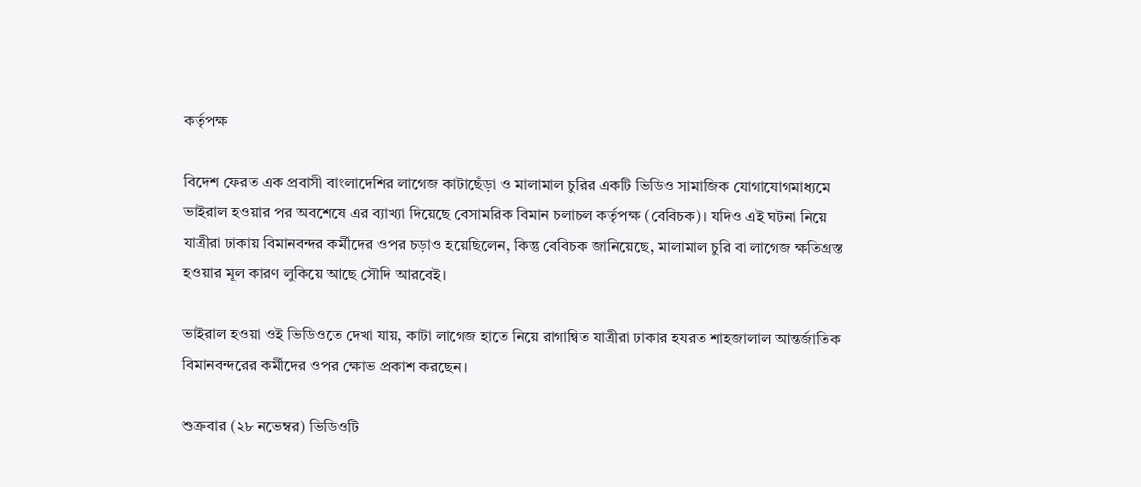কর্তৃপক্ষ

বিদেশ ফেরত এক প্রবাসী বাংলাদেশির লাগেজ কাটাছেঁড়া ও মালামাল চুরির একটি ভিডিও সামাজিক যোগাযোগমাধ্যমে ভাইরাল হওয়ার পর অবশেষে এর ব্যাখ্যা দিয়েছে বেসামরিক বিমান চলাচল কর্তৃপক্ষ (বেবিচক)। যদিও এই ঘটনা নিয়ে যাত্রীরা ঢাকায় বিমানবন্দর কর্মীদের ওপর চড়াও হয়েছিলেন, কিন্তু বেবিচক জানিয়েছে, মালামাল চুরি বা লাগেজ ক্ষতিগ্রস্ত হওয়ার মূল কারণ লুকিয়ে আছে সৌদি আরবেই।

ভাইরাল হওয়া ওই ভিডিওতে দেখা যায়, কাটা লাগেজ হাতে নিয়ে রাগান্বিত যাত্রীরা ঢাকার হযরত শাহজালাল আন্তর্জাতিক বিমানবন্দরের কর্মীদের ওপর ক্ষোভ প্রকাশ করছেন।

শুক্রবার (২৮ নভেম্বর) ভিডিওটি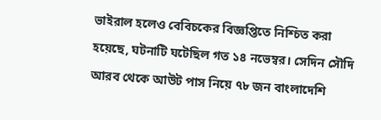ভাইরাল হলেও বেবিচকের বিজ্ঞপ্তিতে নিশ্চিত করা হয়েছে, ঘটনাটি ঘটেছিল গত ১৪ নভেম্বর। সেদিন সৌদি আরব থেকে আউট পাস নিয়ে ৭৮ জন বাংলাদেশি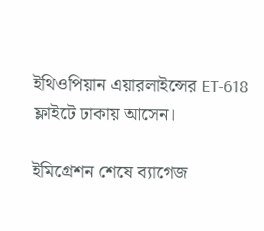ইথিওপিয়ান এয়ারলাইন্সের ET-618 ফ্লাইটে ঢাকায় আসেন।

ইমিগ্রেশন শেষে ব্যাগেজ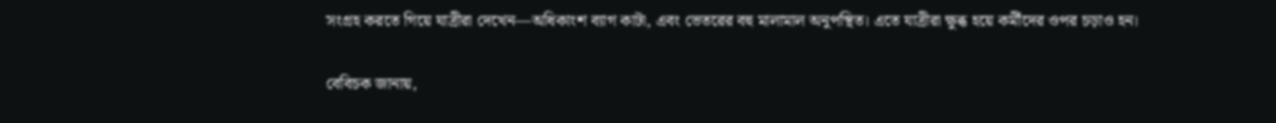সংগ্রহ করতে গিয়ে যাত্রীরা দেখেন—অধিকাংশ ব্যাগ কাটা, এবং ভেতরের বহু মালামাল অনুপস্থিত। এতে যাত্রীরা ক্ষুব্ধ হয়ে কর্মীদের ওপর চড়াও হন।

বেবিচক জানায়,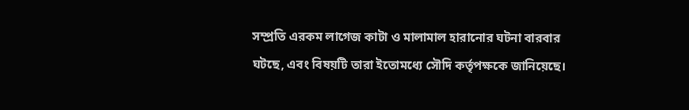সম্প্রতি এরকম লাগেজ কাটা ও মালামাল হারানোর ঘটনা বারবার ঘটছে, এবং বিষয়টি তারা ইতোমধ্যে সৌদি কর্তৃপক্ষকে জানিয়েছে।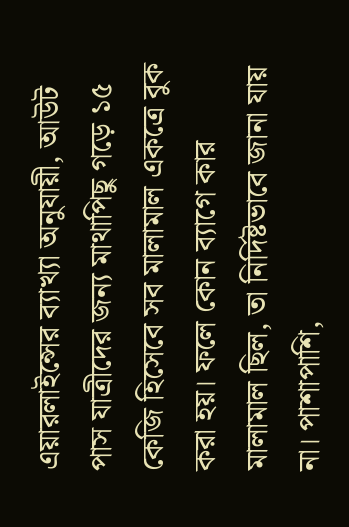এয়ারলাইন্সের ব্যাখ্যা অনুযায়ী, আউট পাস যাত্রীদের জন্য মাথাপিছু গড়ে ১৫ কেজি হিসেবে সব মালামাল একত্রে বুক করা হয়। ফলে কোন ব্যাগে কার মালামাল ছিল, তা নির্দিষ্টভাবে জানা যায় না। পাশাপাশি,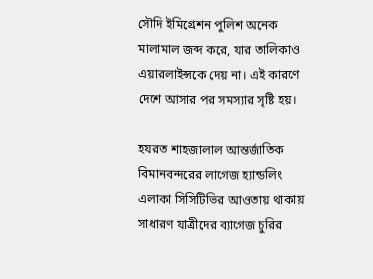সৌদি ইমিগ্রেশন পুলিশ অনেক মালামাল জব্দ করে, যার তালিকাও এয়ারলাইন্সকে দেয় না। এই কারণে দেশে আসার পর সমস্যার সৃষ্টি হয়।

হযরত শাহজালাল আন্তর্জাতিক বিমানবন্দরের লাগেজ হ্যান্ডলিং এলাকা সিসিটিভির আওতায় থাকায় সাধারণ যাত্রীদের ব্যাগেজ চুরির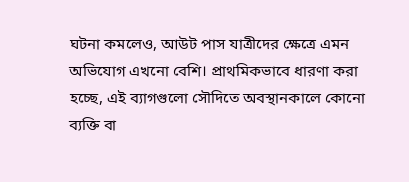ঘটনা কমলেও, আউট পাস যাত্রীদের ক্ষেত্রে এমন অভিযোগ এখনো বেশি। প্রাথমিকভাবে ধারণা করা হচ্ছে, এই ব্যাগগুলো সৌদিতে অবস্থানকালে কোনো ব্যক্তি বা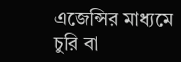এজেন্সির মাধ্যমে চুরি বা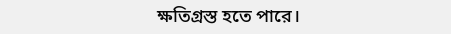ক্ষতিগ্রস্ত হতে পারে।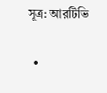সূত্র: আরটিভি

  •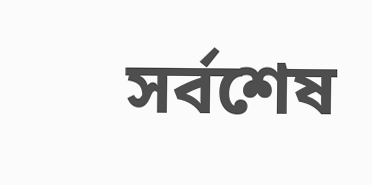সর্বশেষ